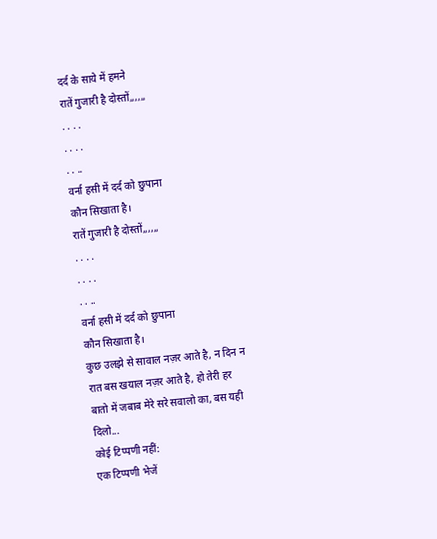दर्द के साये में हमने
रातें गुजारी है दोस्तों,,,,,,
. . . .
. . . .
. . ..
वर्ना हसी में दर्द को छुपाना
कौन सिखाता है।
रातें गुजारी है दोस्तों,,,,,,
. . . .
. . . .
. . ..
वर्ना हसी में दर्द को छुपाना
कौन सिखाता है।
कुछ उलझे से सावाल नज़र आते है, न दिन न रात बस खयाल नज़र आते है, हो तेरी हर बातो में जबाब मेरे सरे सवालो का, बस यही दिलो...
कोई टिप्पणी नहीं:
एक टिप्पणी भेजें